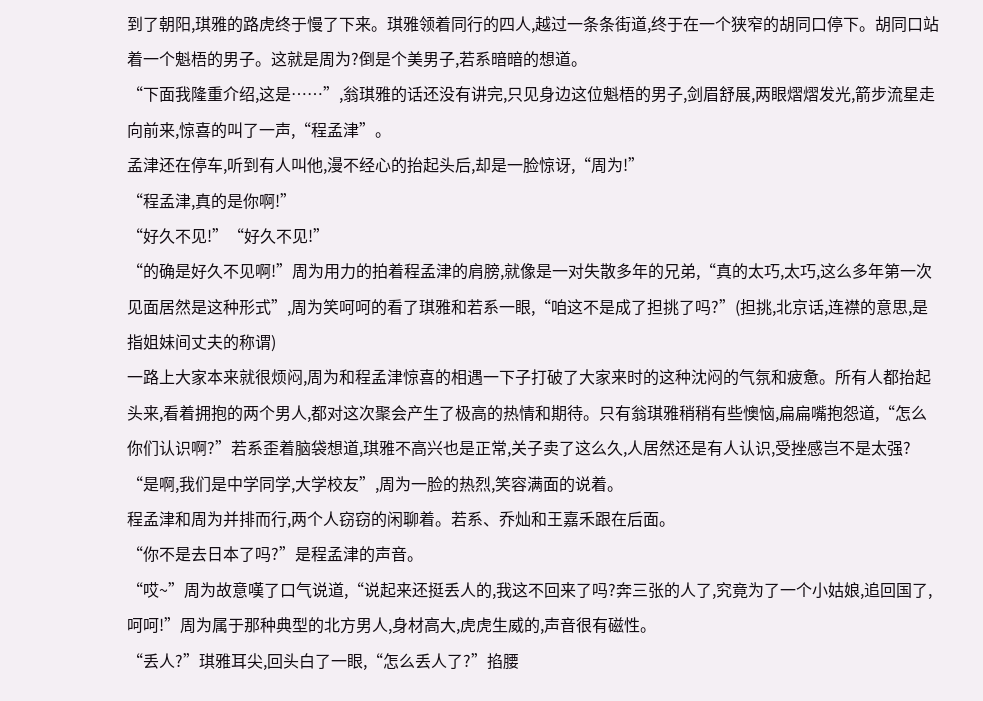到了朝阳,琪雅的路虎终于慢了下来。琪雅领着同行的四人,越过一条条街道,终于在一个狭窄的胡同口停下。胡同口站着一个魁梧的男子。这就是周为?倒是个美男子,若系暗暗的想道。
“下面我隆重介绍,这是……”,翁琪雅的话还没有讲完,只见身边这位魁梧的男子,剑眉舒展,两眼熠熠发光,箭步流星走向前来,惊喜的叫了一声,“程孟津”。
孟津还在停车,听到有人叫他,漫不经心的抬起头后,却是一脸惊讶,“周为!”
“程孟津,真的是你啊!”
“好久不见!”“好久不见!”
“的确是好久不见啊!”周为用力的拍着程孟津的肩膀,就像是一对失散多年的兄弟,“真的太巧,太巧,这么多年第一次见面居然是这种形式”,周为笑呵呵的看了琪雅和若系一眼,“咱这不是成了担挑了吗?”(担挑,北京话,连襟的意思,是指姐妹间丈夫的称谓)
一路上大家本来就很烦闷,周为和程孟津惊喜的相遇一下子打破了大家来时的这种沈闷的气氛和疲惫。所有人都抬起头来,看着拥抱的两个男人,都对这次聚会产生了极高的热情和期待。只有翁琪雅稍稍有些懊恼,扁扁嘴抱怨道,“怎么你们认识啊?”若系歪着脑袋想道,琪雅不高兴也是正常,关子卖了这么久,人居然还是有人认识,受挫感岂不是太强?
“是啊,我们是中学同学,大学校友”,周为一脸的热烈,笑容满面的说着。
程孟津和周为并排而行,两个人窃窃的闲聊着。若系、乔灿和王嘉禾跟在后面。
“你不是去日本了吗?”是程孟津的声音。
“哎~”周为故意嘆了口气说道,“说起来还挺丢人的,我这不回来了吗?奔三张的人了,究竟为了一个小姑娘,追回国了,呵呵!”周为属于那种典型的北方男人,身材高大,虎虎生威的,声音很有磁性。
“丢人?”琪雅耳尖,回头白了一眼,“怎么丢人了?”掐腰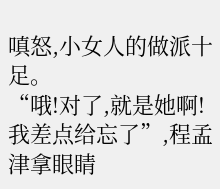嗔怒,小女人的做派十足。
“哦!对了,就是她啊!我差点给忘了”,程孟津拿眼睛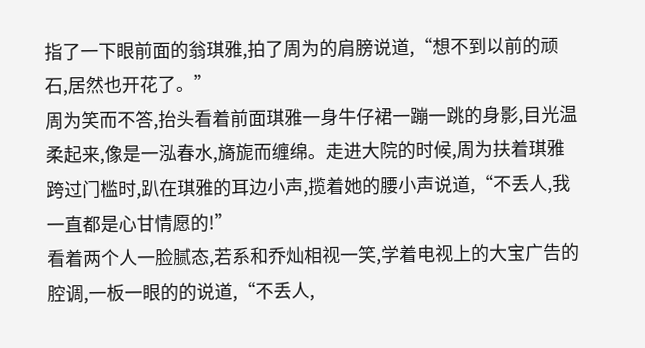指了一下眼前面的翁琪雅,拍了周为的肩膀说道,“想不到以前的顽石,居然也开花了。”
周为笑而不答,抬头看着前面琪雅一身牛仔裙一蹦一跳的身影,目光温柔起来,像是一泓春水,旖旎而缠绵。走进大院的时候,周为扶着琪雅跨过门槛时,趴在琪雅的耳边小声,揽着她的腰小声说道,“不丢人,我一直都是心甘情愿的!”
看着两个人一脸腻态,若系和乔灿相视一笑,学着电视上的大宝广告的腔调,一板一眼的的说道,“不丢人,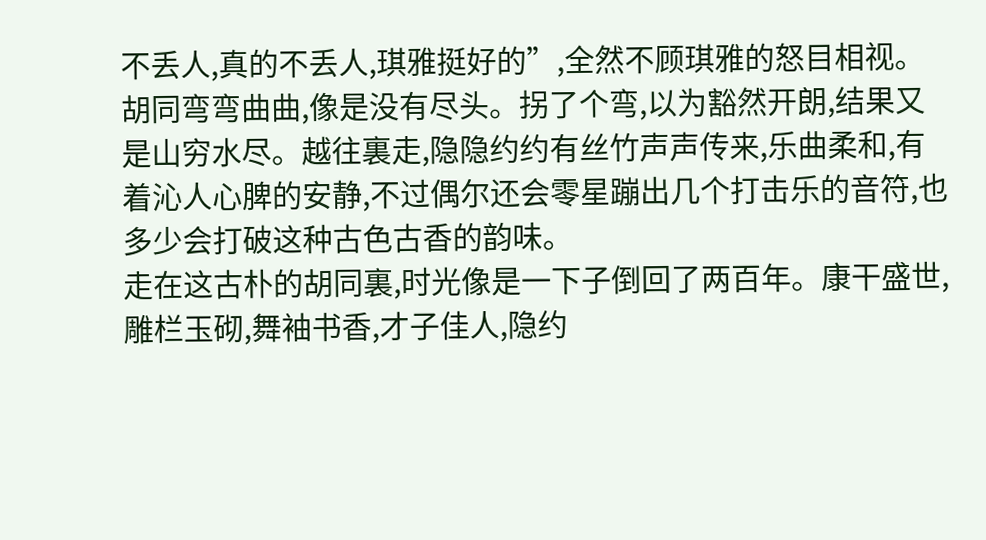不丢人,真的不丢人,琪雅挺好的”,全然不顾琪雅的怒目相视。
胡同弯弯曲曲,像是没有尽头。拐了个弯,以为豁然开朗,结果又是山穷水尽。越往裏走,隐隐约约有丝竹声声传来,乐曲柔和,有着沁人心脾的安静,不过偶尔还会零星蹦出几个打击乐的音符,也多少会打破这种古色古香的韵味。
走在这古朴的胡同裏,时光像是一下子倒回了两百年。康干盛世,雕栏玉砌,舞袖书香,才子佳人,隐约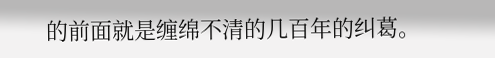的前面就是缠绵不清的几百年的纠葛。